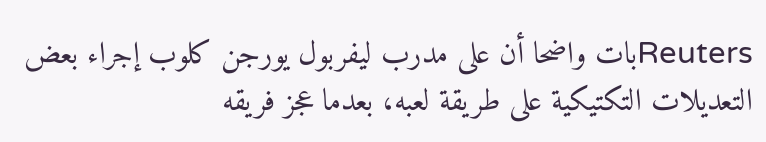Reutersبات واضحا أن على مدرب ليفربول يورجن كلوب إجراء بعض التعديلات التكتيكية على طريقة لعبه، بعدما عجز فريقه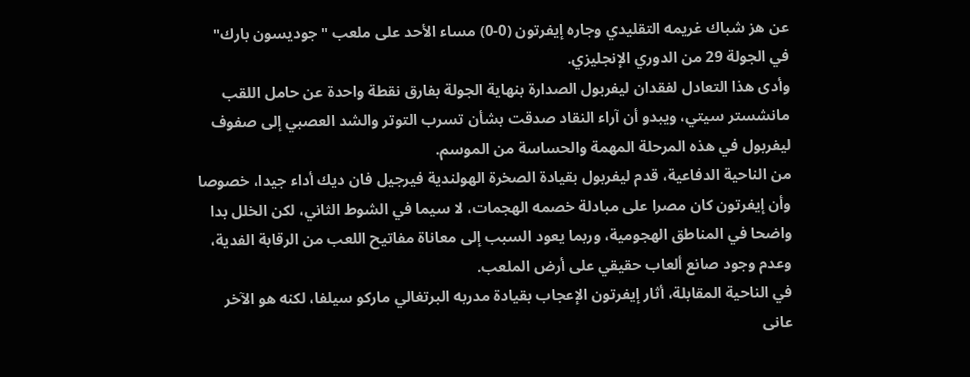عن هز شباك غريمه التقليدي وجاره إيفرتون (0-0) مساء الأحد على ملعب "جوديسون بارك" في الجولة 29 من الدوري الإنجليزي.
وأدى هذا التعادل لفقدان ليفربول الصدارة بنهاية الجولة بفارق نقطة واحدة عن حامل اللقب مانشستر سيتي، ويبدو أن آراء النقاد صدقت بشأن تسرب التوتر والشد العصبي إلى صفوف ليفربول في هذه المرحلة المهمة والحساسة من الموسم.
من الناحية الدفاعية، قدم ليفربول بقيادة الصخرة الهولندية فيرجيل فان ديك أداء جيدا، خصوصا وأن إيفرتون كان مصرا على مبادلة خصمه الهجمات، لا سيما في الشوط الثاني، لكن الخلل بدا واضحا في المناطق الهجومية، وربما يعود السبب إلى معاناة مفاتيح اللعب من الرقابة الفدية، وعدم وجود صانع ألعاب حقيقي على أرض الملعب.
في الناحية المقابلة، أثار إيفرتون الإعجاب بقيادة مدربه البرتغالي ماركو سيلفا، لكنه هو الآخر عانى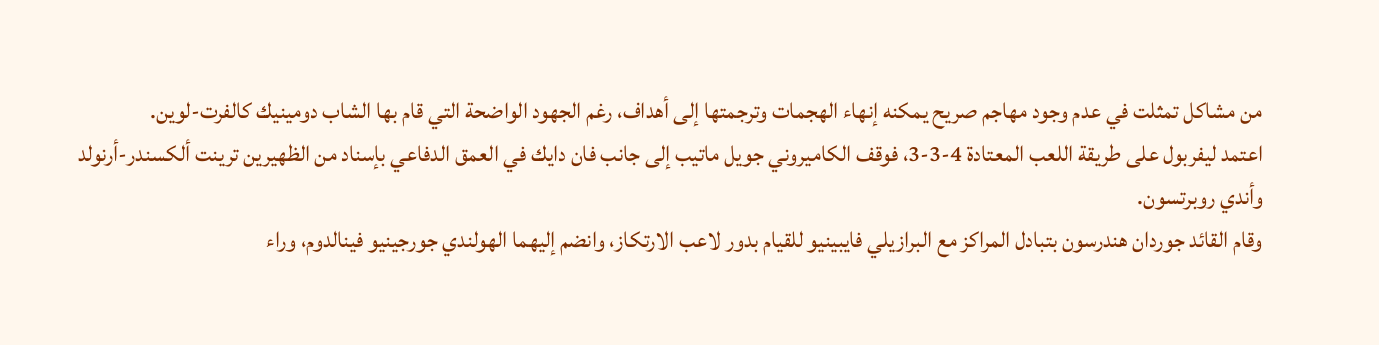من مشاكل تمثلت في عدم وجود مهاجم صريح يمكنه إنهاء الهجمات وترجمتها إلى أهداف، رغم الجهود الواضحة التي قام بها الشاب دومينيك كالفرت-لوين.
اعتمد ليفربول على طريقة اللعب المعتادة 4-3-3، فوقف الكاميروني جويل ماتيب إلى جانب فان دايك في العمق الدفاعي بإسناد من الظهيرين ترينت ألكسندر-أرنولد وأندي روبرتسون.
وقام القائد جوردان هندرسون بتبادل المراكز مع البرازيلي فايبينيو للقيام بدور لاعب الارتكاز، وانضم إليهما الهولندي جورجينيو فينالدوم، وراء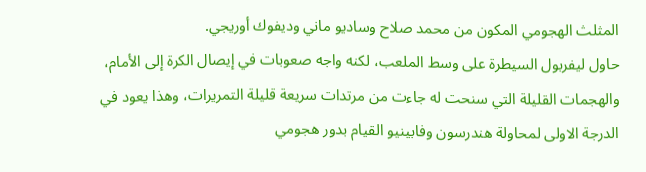المثلث الهجومي المكون من محمد صلاح وساديو ماني وديفوك أوريجي.
حاول ليفربول السيطرة على وسط الملعب، لكنه واجه صعوبات في إيصال الكرة إلى الأمام، والهجمات القليلة التي سنحت له جاءت من مرتدات سريعة قليلة التمريرات، وهذا يعود في الدرجة الاولى لمحاولة هندرسون وفابينيو القيام بدور هجومي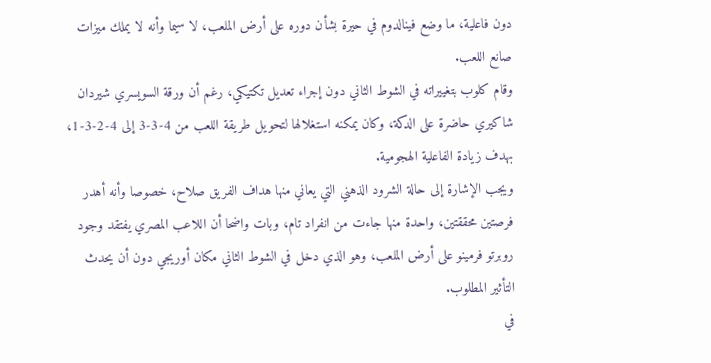دون فاعلية، ما وضع فينالدوم في حيرة بشأن دوره على أرض الملعب، لا سيما وأنه لا يملك ميزات صانع اللعب.
وقام كلوب بتغييراته في الشوط الثاني دون إجراء تعديل تكتيكي، رغم أن ورقة السويسري شيردان شاكيري حاضرة على الدكة، وكان يمكنه استغلالها لتحويل طريقة اللعب من 4-3-3 إلى 4-2-3-1، بهدف زيادة الفاعلية الهجومية.
ويجب الإشارة إلى حالة الشرود الذهني التي يعاني منها هداف الفريق صلاح، خصوصا وأنه أهدر فرصتين محققتين، واحدة منها جاءت من انفراد تام، وبات واضحا أن اللاعب المصري يفتقد وجود روبرتو فرمينو على أرض الملعب، وهو الذي دخل في الشوط الثاني مكان أوريجي دون أن يحدث التأثير المطلوب.
في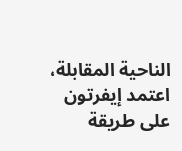الناحية المقابلة، اعتمد إيفرتون على طريقة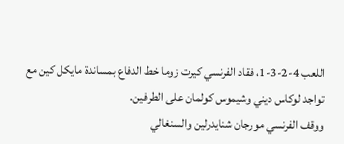اللعب 4-2-3-1، فقاد الفرنسي كيرت زوما خط الدفاع بمساندة مايكل كين مع تواجد لوكاس ديني وشيموس كولمان على الطرفين.
ووقف الفرنسي مورجان شنايدرلين والسنغالي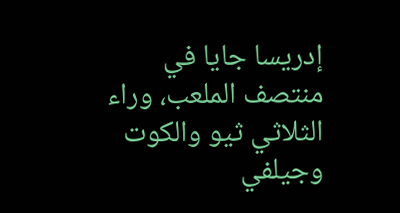إدريسا جايا في منتصف الملعب، وراء الثلاثي ثيو والكوت وجيلفي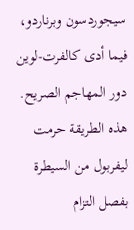سيجوردسون وبرناردو، فيما أدى كالفرت-لوين دور المهاجم الصريح.
هذه الطريقة حرمت ليفربول من السيطرة بفصل التزام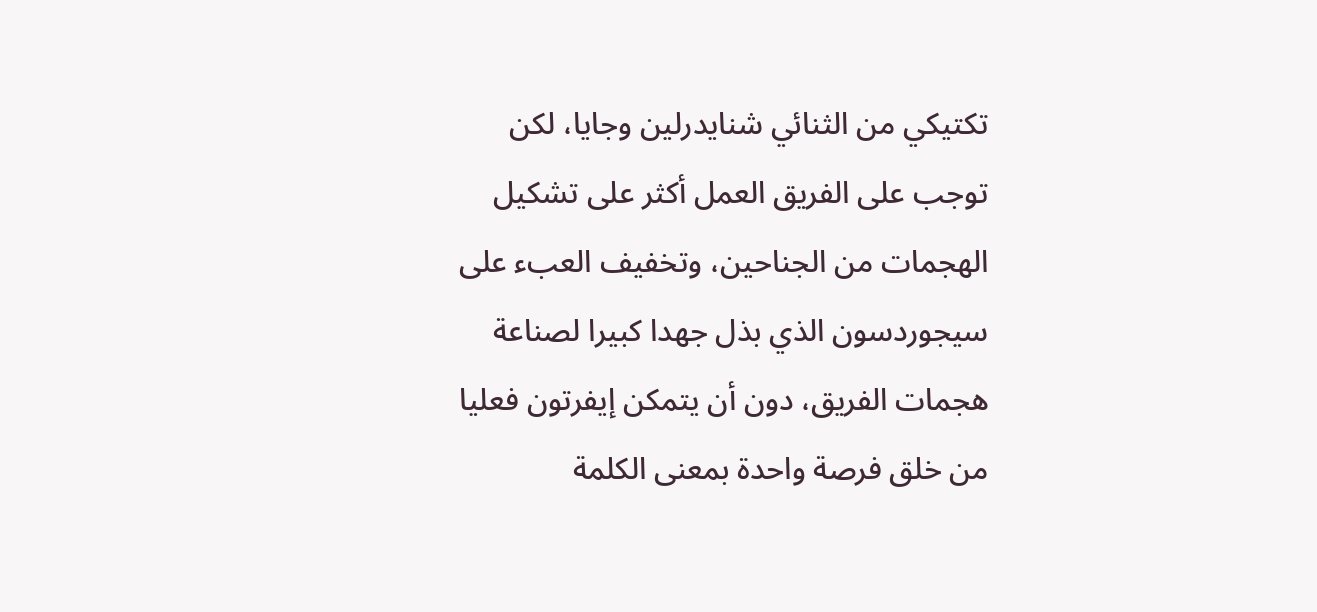تكتيكي من الثنائي شنايدرلين وجايا، لكن توجب على الفريق العمل أكثر على تشكيل الهجمات من الجناحين، وتخفيف العبء على سيجوردسون الذي بذل جهدا كبيرا لصناعة هجمات الفريق، دون أن يتمكن إيفرتون فعليا من خلق فرصة واحدة بمعنى الكلمة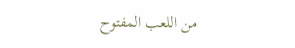من اللعب المفتوح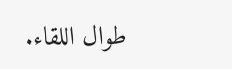طوال اللقاء.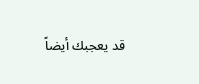قد يعجبك أيضاً